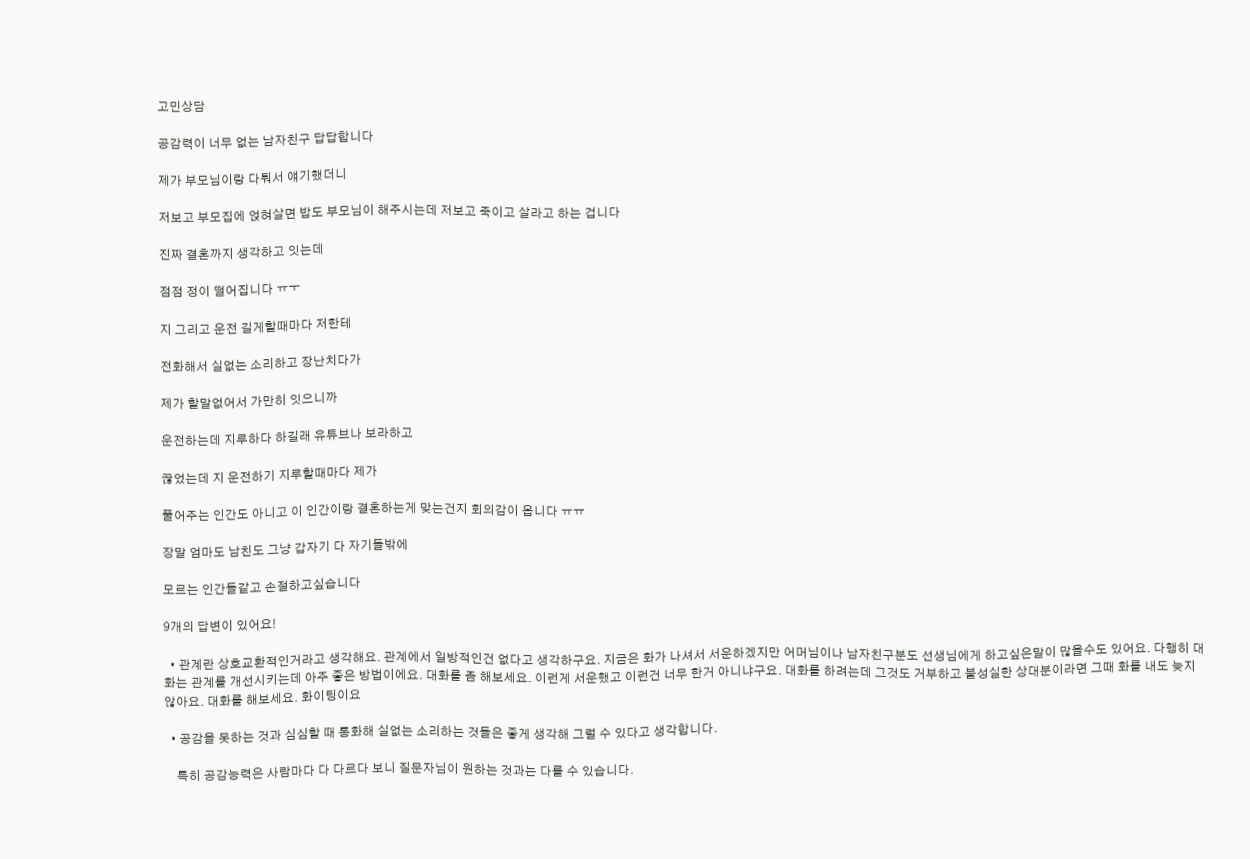고민상담

공감력이 너무 없는 남자친구 답답합니다

제가 부모님이랑 다퉈서 얘기했더니

저보고 부모집에 얹혀살면 밥도 부모님이 해주시는데 저보고 죽이고 살라고 하는 겁니다

진짜 결혼까지 생각하고 잇는데

점점 정이 떨어집니다 ㅠㅜ

지 그리고 운전 길게할때마다 저한테

전화해서 실없는 소리하고 장난치다가

제가 할말없어서 가만히 잇으니까

운전하는데 지루하다 하길래 유튜브나 보라하고

끊었는데 지 운전하기 지루할때마다 제가

풀어주는 인간도 아니고 이 인간이랑 결혼하는게 맞는건지 회의감이 옵니다 ㅠㅠ

장말 엄마도 남친도 그냥 갑자기 다 자기들밖에

모르는 인간들같고 손절하고싶습니다

9개의 답변이 있어요!

  • 관계란 상호교환적인거라고 생각해요. 관계에서 일방적인건 없다고 생각하구요. 지금은 화가 나셔서 서운하겠지만 어머님이나 남자친구분도 선생님에게 하고싶은말이 많을수도 있어요. 다행히 대화는 관계를 개선시키는데 아주 좋은 방법이에요. 대화를 좀 해보세요. 이런게 서운했고 이런건 너무 한거 아니냐구요. 대화를 하려는데 그것도 거부하고 불성실한 상대분이라면 그때 화를 내도 늦지 않아요. 대화를 해보세요. 화이팅이요

  • 공감을 못하는 것과 심심할 때 통화해 실없는 소리하는 것들은 좋게 생각해 그럴 수 있다고 생각합니다.

    특히 공감능력은 사람마다 다 다르다 보니 질문자님이 원하는 것과는 다를 수 있습니다.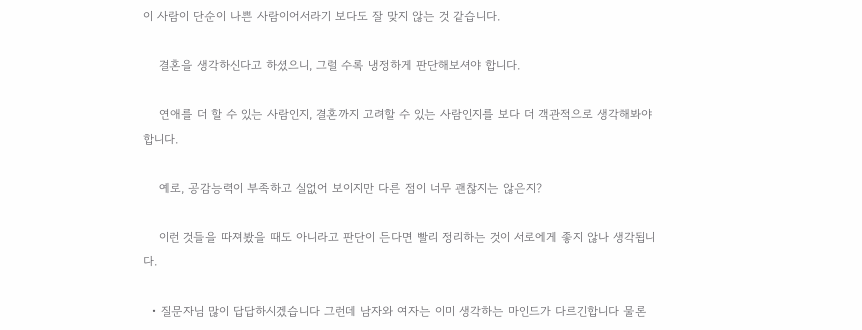이 사람이 단순이 나쁜 사람이어서라기 보다도 잘 맞지 않는 것 같습니다.

    결혼을 생각하신다고 하셨으니, 그럴 수록 냉정하게 판단해보셔야 합니다.

    연애를 더 할 수 있는 사람인지, 결혼까지 고려할 수 있는 사람인지를 보다 더 객관적으로 생각해봐야합니다.

    예로, 공감능력이 부족하고 실없어 보이지만 다른 점이 너무 괜찮지는 않은지?

    이런 것들을 따져봤을 때도 아니라고 판단이 든다면 빨리 정리하는 것이 서로에게 좋지 않나 생각됩니다.

  • 질문자님 많이 답답하시겠습니다 그런데 남자와 여자는 이미 생각하는 마인드가 다르긴합니다 물론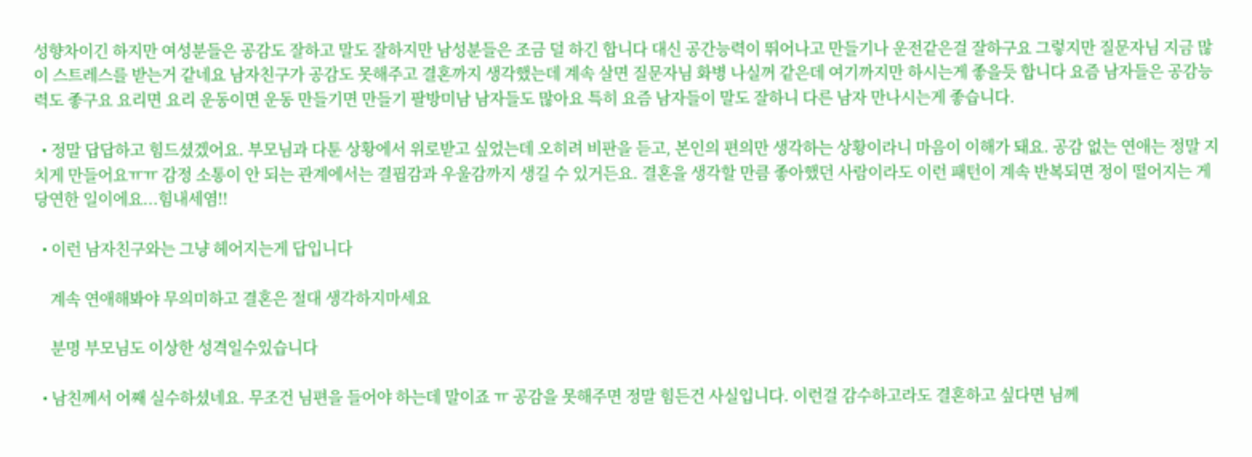성향차이긴 하지만 여성분들은 공감도 잘하고 말도 잘하지만 남성분들은 조금 덜 하긴 합니다 대신 공간능력이 뛰어나고 만들기나 운전같은걸 잘하구요 그렇지만 질문자님 지금 많이 스트레스를 받는거 같네요 남자친구가 공감도 못해주고 결혼까지 생각했는데 계속 살면 질문자님 화병 나실꺼 같은데 여기까지만 하시는게 좋을듯 합니다 요즘 남자들은 공감능력도 좋구요 요리면 요리 운동이면 운동 만들기면 만들기 팔방미남 남자들도 많아요 특히 요즘 남자들이 말도 잘하니 다른 남자 만나시는게 좋습니다.

  • 정말 답답하고 힘드셨겠어요. 부모님과 다툰 상황에서 위로받고 싶었는데 오히려 비판을 듣고, 본인의 편의만 생각하는 상황이라니 마음이 이해가 돼요. 공감 없는 연애는 정말 지치게 만들어요ㅠㅠ 감정 소통이 안 되는 관계에서는 결핍감과 우울감까지 생길 수 있거든요. 결혼을 생각할 만큼 좋아했던 사람이라도 이런 패턴이 계속 반복되면 정이 떨어지는 게 당연한 일이에요...힘내세염!!

  • 이런 남자친구와는 그냥 헤어지는게 답입니다

    계속 연애해봐야 무의미하고 결혼은 절대 생각하지마세요

    분명 부모님도 이상한 성격일수있습니다

  • 남친께서 어째 실수하셨네요. 무조건 님편을 들어야 하는데 말이죠 ㅠ 공감을 못해주면 정말 힘든건 사실입니다. 이런걸 감수하고라도 결혼하고 싶다면 님께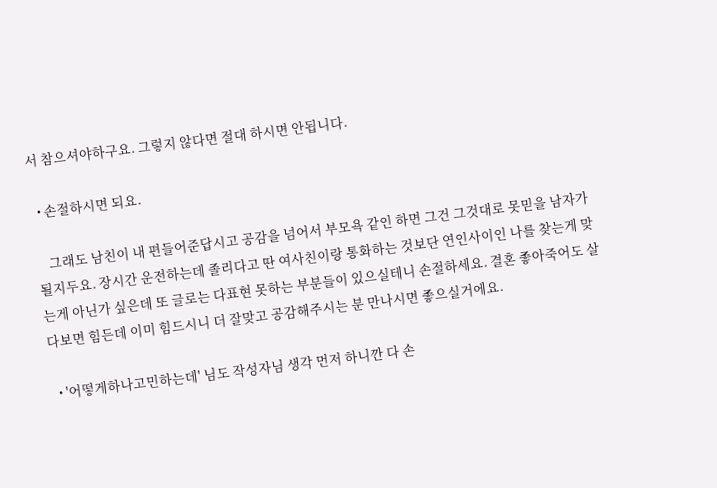서 참으셔야하구요. 그렇지 않다면 절대 하시면 안됩니다.

  • 손절하시면 되요.

    그래도 남친이 내 편들어준답시고 공감을 넘어서 부모욕 같인 하면 그건 그것대로 못믿을 남자가 될지두요. 장시간 운전하는데 졸리다고 딴 여사친이랑 통화하는 것보단 연인사이인 나를 찾는게 맞는게 아닌가 싶은데 또 글로는 다표현 못하는 부분들이 있으실테니 손절하세요. 결혼 좋아죽어도 살다보면 힘든데 이미 힘드시니 더 잘맞고 공감해주시는 분 만나시면 좋으실거에요.

  • '어떻게하나고민하는데' 님도 작성자님 생각 먼저 하니깐 다 손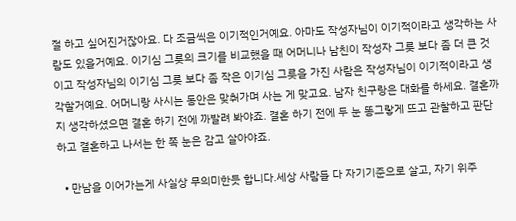절 하고 싶어진거잖아요. 다 조금씩은 이기적인거예요. 아마도 작성자님이 이기적이라고 생각하는 사람도 있을거예요. 이기심 그릇의 크기를 비교했을 때 어머니나 남친이 작성자 그릇 보다 좀 더 큰 것이고 작성자님의 이기심 그릇 보다 좀 작은 이기심 그릇을 가진 사람은 작성자님이 이기적이라고 생각할거예요. 어머니랑 사시는 동안은 맞춰가며 사는 게 맞고요. 남자 친구랑은 대화를 하세요. 결혼까지 생각하셨으면 결혼 하기 전에 까발려 봐야죠. 결혼 하기 전에 두 눈 똥그랗게 뜨고 관찰하고 판단하고 결혼하고 나서는 한 쪽 눈은 감고 살아야죠.

  • 만남을 이어가는게 사실상 무의미한듯 합니다.세상 사람들 다 자기기준으로 살고, 자기 위주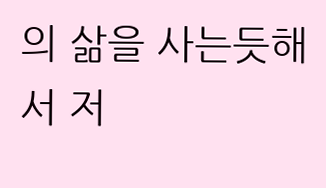의 삶을 사는듯해서 저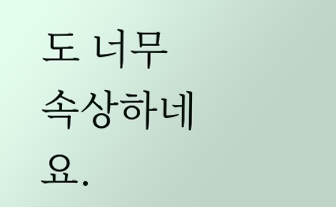도 너무 속상하네요.